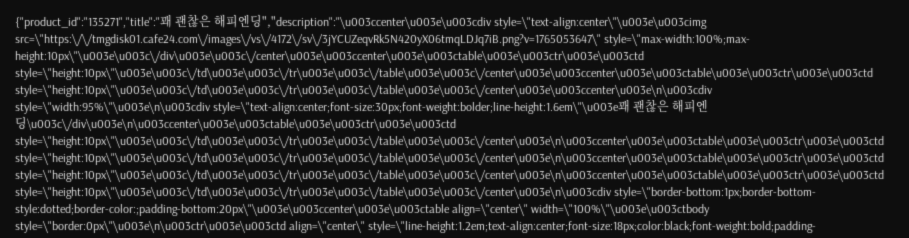{"product_id":"135271","title":"꽤 괜찮은 해피엔딩","description":"\u003ccenter\u003e\u003cdiv style=\"text-align:center\"\u003e\u003cimg src=\"https:\/\/tmgdisk01.cafe24.com\/images\/vs\/4172\/sv\/3jYCUZeqvRk5N420yX06tmqLDJq7iB.png?v=1765053647\" style=\"max-width:100%;max-height:10px\"\u003e\u003c\/div\u003e\u003c\/center\u003e\u003ccenter\u003e\u003ctable\u003e\u003ctr\u003e\u003ctd style=\"height:10px\"\u003e\u003c\/td\u003e\u003c\/tr\u003e\u003c\/table\u003e\u003c\/center\u003e\u003ccenter\u003e\u003ctable\u003e\u003ctr\u003e\u003ctd style=\"height:10px\"\u003e\u003c\/td\u003e\u003c\/tr\u003e\u003c\/table\u003e\u003c\/center\u003e\u003ccenter\u003e\n\u003cdiv style=\"width:95%\"\u003e\n\u003cdiv style=\"text-align:center;font-size:30px;font-weight:bolder;line-height:1.6em\"\u003e꽤 괜찮은 해피엔딩\u003c\/div\u003e\n\u003ccenter\u003e\u003ctable\u003e\u003ctr\u003e\u003ctd style=\"height:10px\"\u003e\u003c\/td\u003e\u003c\/tr\u003e\u003c\/table\u003e\u003c\/center\u003e\n\u003ccenter\u003e\u003ctable\u003e\u003ctr\u003e\u003ctd style=\"height:10px\"\u003e\u003c\/td\u003e\u003c\/tr\u003e\u003c\/table\u003e\u003c\/center\u003e\n\u003ccenter\u003e\u003ctable\u003e\u003ctr\u003e\u003ctd style=\"height:10px\"\u003e\u003c\/td\u003e\u003c\/tr\u003e\u003c\/table\u003e\u003c\/center\u003e\n\u003ccenter\u003e\u003ctable\u003e\u003ctr\u003e\u003ctd style=\"height:10px\"\u003e\u003c\/td\u003e\u003c\/tr\u003e\u003c\/table\u003e\u003c\/center\u003e\n\u003cdiv style=\"border-bottom:1px;border-bottom-style:dotted;border-color:;padding-bottom:20px\"\u003e\u003ccenter\u003e\u003ctable align=\"center\" width=\"100%\"\u003e\u003ctbody style=\"border:0px\"\u003e\n\u003ctr\u003e\u003ctd align=\"center\" style=\"line-height:1.2em;text-align:center;font-size:18px;color:black;font-weight:bold;padding-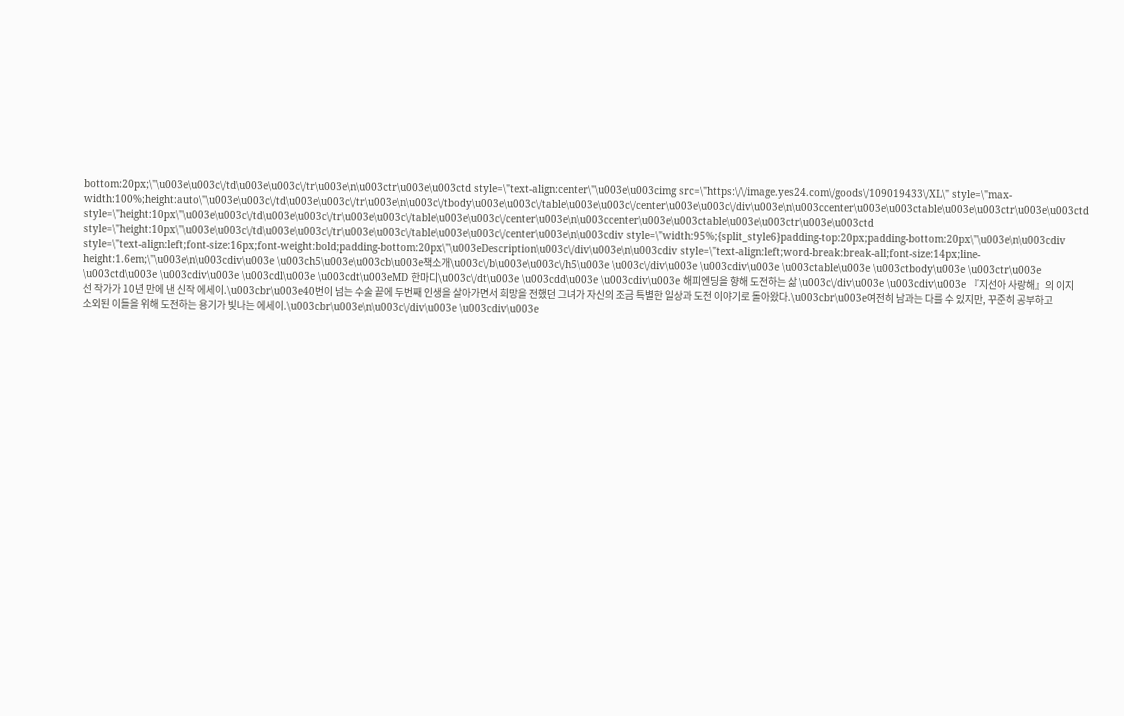bottom:20px;\"\u003e\u003c\/td\u003e\u003c\/tr\u003e\n\u003ctr\u003e\u003ctd style=\"text-align:center\"\u003e\u003cimg src=\"https:\/\/image.yes24.com\/goods\/109019433\/XL\" style=\"max-width:100%;height:auto\"\u003e\u003c\/td\u003e\u003c\/tr\u003e\n\u003c\/tbody\u003e\u003c\/table\u003e\u003c\/center\u003e\u003c\/div\u003e\n\u003ccenter\u003e\u003ctable\u003e\u003ctr\u003e\u003ctd style=\"height:10px\"\u003e\u003c\/td\u003e\u003c\/tr\u003e\u003c\/table\u003e\u003c\/center\u003e\n\u003ccenter\u003e\u003ctable\u003e\u003ctr\u003e\u003ctd style=\"height:10px\"\u003e\u003c\/td\u003e\u003c\/tr\u003e\u003c\/table\u003e\u003c\/center\u003e\n\u003cdiv style=\"width:95%;{split_style6}padding-top:20px;padding-bottom:20px\"\u003e\n\u003cdiv style=\"text-align:left;font-size:16px;font-weight:bold;padding-bottom:20px\"\u003eDescription\u003c\/div\u003e\n\u003cdiv style=\"text-align:left;word-break:break-all;font-size:14px;line-height:1.6em;\"\u003e\n\u003cdiv\u003e \u003ch5\u003e\u003cb\u003e책소개\u003c\/b\u003e\u003c\/h5\u003e \u003c\/div\u003e \u003cdiv\u003e \u003ctable\u003e \u003ctbody\u003e \u003ctr\u003e \u003ctd\u003e \u003cdiv\u003e \u003cdl\u003e \u003cdt\u003eMD 한마디\u003c\/dt\u003e \u003cdd\u003e \u003cdiv\u003e 해피엔딩을 향해 도전하는 삶 \u003c\/div\u003e \u003cdiv\u003e 『지선아 사랑해』의 이지선 작가가 10년 만에 낸 신작 에세이.\u003cbr\u003e40번이 넘는 수술 끝에 두번째 인생을 살아가면서 희망을 전했던 그녀가 자신의 조금 특별한 일상과 도전 이야기로 돌아왔다.\u003cbr\u003e여전히 남과는 다를 수 있지만, 꾸준히 공부하고 소외된 이들을 위해 도전하는 용기가 빛나는 에세이.\u003cbr\u003e\n\u003c\/div\u003e \u003cdiv\u003e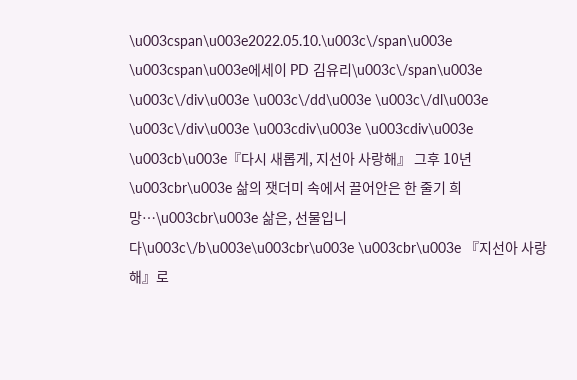\u003cspan\u003e2022.05.10.\u003c\/span\u003e \u003cspan\u003e에세이 PD 김유리\u003c\/span\u003e \u003c\/div\u003e \u003c\/dd\u003e \u003c\/dl\u003e \u003c\/div\u003e \u003cdiv\u003e \u003cdiv\u003e  \u003cb\u003e『다시 새롭게, 지선아 사랑해』 그후 10년 \u003cbr\u003e 삶의 잿더미 속에서 끌어안은 한 줄기 희망…\u003cbr\u003e 삶은, 선물입니다\u003c\/b\u003e\u003cbr\u003e \u003cbr\u003e 『지선아 사랑해』로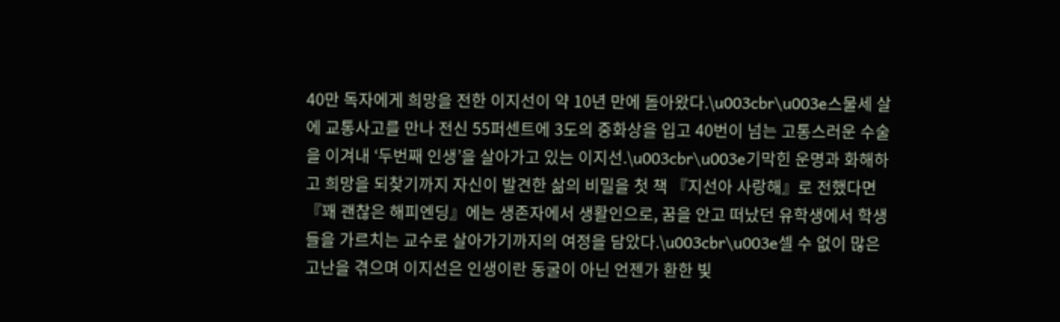40만 독자에게 희망을 전한 이지선이 약 10년 만에 돌아왔다.\u003cbr\u003e스물세 살에 교통사고를 만나 전신 55퍼센트에 3도의 중화상을 입고 40번이 넘는 고통스러운 수술을 이겨내 ‘두번째 인생’을 살아가고 있는 이지선.\u003cbr\u003e기막힌 운명과 화해하고 희망을 되찾기까지 자신이 발견한 삶의 비밀을 첫 책 『지선아 사랑해』로 전했다면 『꽤 괜찮은 해피엔딩』에는 생존자에서 생활인으로, 꿈을 안고 떠났던 유학생에서 학생들을 가르치는 교수로 살아가기까지의 여정을 담았다.\u003cbr\u003e셀 수 없이 많은 고난을 겪으며 이지선은 인생이란 동굴이 아닌 언젠가 환한 빛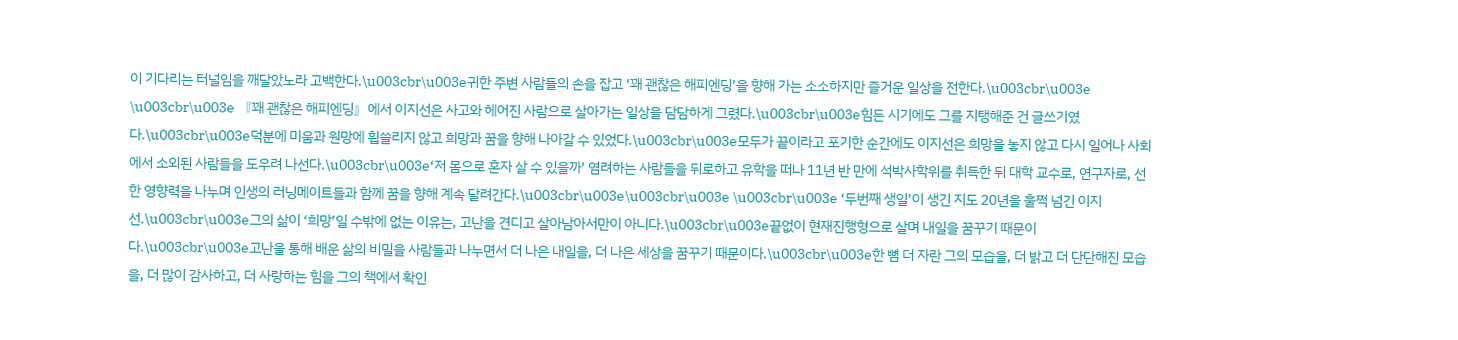이 기다리는 터널임을 깨달았노라 고백한다.\u003cbr\u003e귀한 주변 사람들의 손을 잡고 ‘꽤 괜찮은 해피엔딩’을 향해 가는 소소하지만 즐거운 일상을 전한다.\u003cbr\u003e \u003cbr\u003e 『꽤 괜찮은 해피엔딩』에서 이지선은 사고와 헤어진 사람으로 살아가는 일상을 담담하게 그렸다.\u003cbr\u003e힘든 시기에도 그를 지탱해준 건 글쓰기였다.\u003cbr\u003e덕분에 미움과 원망에 휩쓸리지 않고 희망과 꿈을 향해 나아갈 수 있었다.\u003cbr\u003e모두가 끝이라고 포기한 순간에도 이지선은 희망을 놓지 않고 다시 일어나 사회에서 소외된 사람들을 도우려 나선다.\u003cbr\u003e‘저 몸으로 혼자 살 수 있을까’ 염려하는 사람들을 뒤로하고 유학을 떠나 11년 반 만에 석박사학위를 취득한 뒤 대학 교수로, 연구자로, 선한 영향력을 나누며 인생의 러닝메이트들과 함께 꿈을 향해 계속 달려간다.\u003cbr\u003e\u003cbr\u003e \u003cbr\u003e ‘두번째 생일’이 생긴 지도 20년을 훌쩍 넘긴 이지선.\u003cbr\u003e그의 삶이 ‘희망’일 수밖에 없는 이유는, 고난을 견디고 살아남아서만이 아니다.\u003cbr\u003e끝없이 현재진행형으로 살며 내일을 꿈꾸기 때문이다.\u003cbr\u003e고난을 통해 배운 삶의 비밀을 사람들과 나누면서 더 나은 내일을, 더 나은 세상을 꿈꾸기 때문이다.\u003cbr\u003e한 뼘 더 자란 그의 모습을, 더 밝고 더 단단해진 모습을, 더 많이 감사하고, 더 사랑하는 힘을 그의 책에서 확인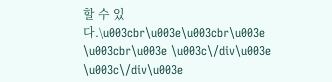할 수 있다.\u003cbr\u003e\u003cbr\u003e \u003cbr\u003e \u003c\/div\u003e \u003c\/div\u003e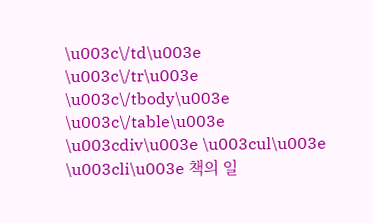\u003c\/td\u003e \u003c\/tr\u003e \u003c\/tbody\u003e \u003c\/table\u003e \u003cdiv\u003e \u003cul\u003e \u003cli\u003e 책의 일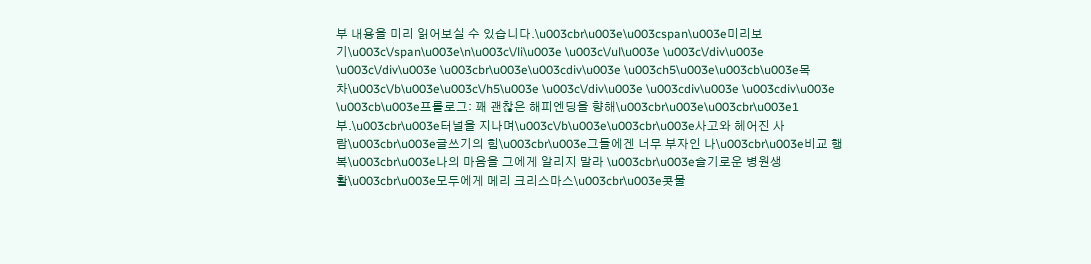부 내용을 미리 읽어보실 수 있습니다.\u003cbr\u003e\u003cspan\u003e미리보기\u003c\/span\u003e\n\u003c\/li\u003e \u003c\/ul\u003e \u003c\/div\u003e \u003c\/div\u003e \u003cbr\u003e\u003cdiv\u003e \u003ch5\u003e\u003cb\u003e목차\u003c\/b\u003e\u003c\/h5\u003e \u003c\/div\u003e \u003cdiv\u003e \u003cdiv\u003e  \u003cb\u003e프롤로그: 꽤 괜찮은 해피엔딩을 향해\u003cbr\u003e\u003cbr\u003e1부.\u003cbr\u003e터널을 지나며\u003c\/b\u003e\u003cbr\u003e사고와 헤어진 사람\u003cbr\u003e글쓰기의 힘\u003cbr\u003e그들에겐 너무 부자인 나\u003cbr\u003e비교 행복\u003cbr\u003e나의 마음을 그에게 알리지 말라 \u003cbr\u003e슬기로운 병원생활\u003cbr\u003e모두에게 메리 크리스마스\u003cbr\u003e콧물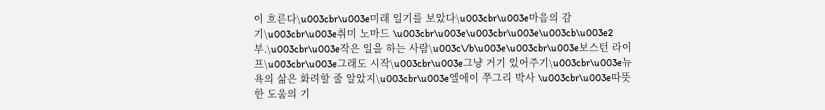이 흐른다\u003cbr\u003e미래 일기를 보았다\u003cbr\u003e마음의 감기\u003cbr\u003e취미 노마드 \u003cbr\u003e\u003cbr\u003e\u003cb\u003e2부.\u003cbr\u003e작은 일을 하는 사람\u003c\/b\u003e\u003cbr\u003e보스턴 라이프\u003cbr\u003e그래도 시작\u003cbr\u003e그냥 거기 있어주기\u003cbr\u003e뉴욕의 삶은 화려할 줄 알았지\u003cbr\u003e엘에이 쭈그리 박사 \u003cbr\u003e따뜻한 도움의 기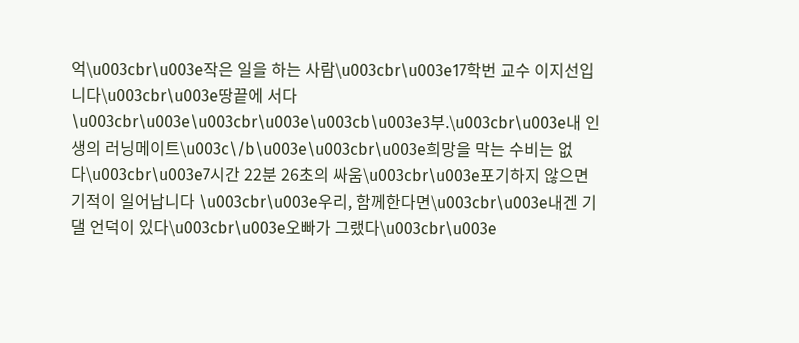억\u003cbr\u003e작은 일을 하는 사람\u003cbr\u003e17학번 교수 이지선입니다\u003cbr\u003e땅끝에 서다 \u003cbr\u003e\u003cbr\u003e\u003cb\u003e3부.\u003cbr\u003e내 인생의 러닝메이트\u003c\/b\u003e\u003cbr\u003e희망을 막는 수비는 없다\u003cbr\u003e7시간 22분 26초의 싸움\u003cbr\u003e포기하지 않으면 기적이 일어납니다 \u003cbr\u003e우리, 함께한다면\u003cbr\u003e내겐 기댈 언덕이 있다\u003cbr\u003e오빠가 그랬다\u003cbr\u003e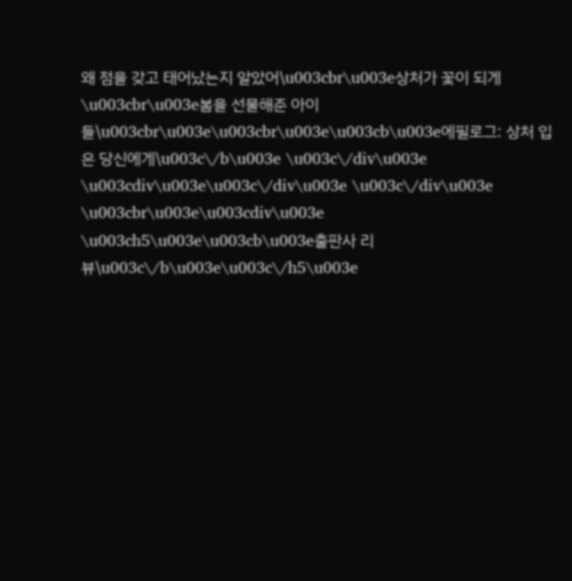왜 점을 갖고 태어났는지 알았어\u003cbr\u003e상처가 꽃이 되게 \u003cbr\u003e봄을 선물해준 아이들\u003cbr\u003e\u003cbr\u003e\u003cb\u003e에필로그: 상처 입은 당신에게\u003c\/b\u003e \u003c\/div\u003e \u003cdiv\u003e\u003c\/div\u003e \u003c\/div\u003e \u003cbr\u003e\u003cdiv\u003e \u003ch5\u003e\u003cb\u003e출판사 리뷰\u003c\/b\u003e\u003c\/h5\u003e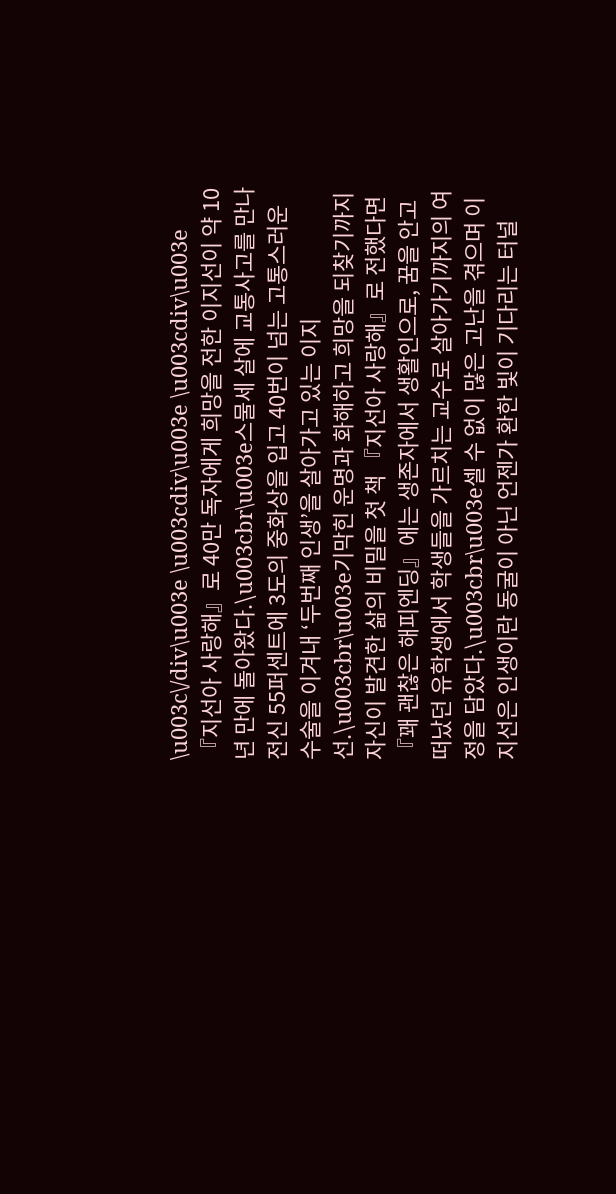\u003c\/div\u003e \u003cdiv\u003e \u003cdiv\u003e  『지선아 사랑해』로 40만 독자에게 희망을 전한 이지선이 약 10년 만에 돌아왔다.\u003cbr\u003e스물세 살에 교통사고를 만나 전신 55퍼센트에 3도의 중화상을 입고 40번이 넘는 고통스러운 수술을 이겨내 ‘두번째 인생’을 살아가고 있는 이지선.\u003cbr\u003e기막힌 운명과 화해하고 희망을 되찾기까지 자신이 발견한 삶의 비밀을 첫 책 『지선아 사랑해』로 전했다면 『꽤 괜찮은 해피엔딩』에는 생존자에서 생활인으로, 꿈을 안고 떠났던 유학생에서 학생들을 가르치는 교수로 살아가기까지의 여정을 담았다.\u003cbr\u003e셀 수 없이 많은 고난을 겪으며 이지선은 인생이란 동굴이 아닌 언젠가 환한 빛이 기다리는 터널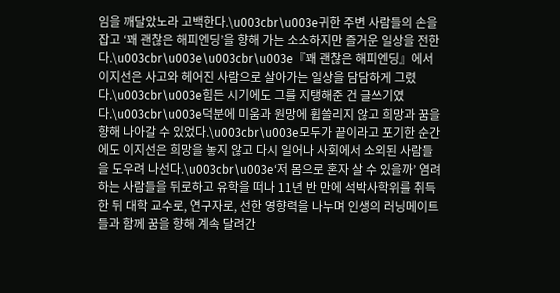임을 깨달았노라 고백한다.\u003cbr\u003e귀한 주변 사람들의 손을 잡고 ‘꽤 괜찮은 해피엔딩’을 향해 가는 소소하지만 즐거운 일상을 전한다.\u003cbr\u003e\u003cbr\u003e『꽤 괜찮은 해피엔딩』에서 이지선은 사고와 헤어진 사람으로 살아가는 일상을 담담하게 그렸다.\u003cbr\u003e힘든 시기에도 그를 지탱해준 건 글쓰기였다.\u003cbr\u003e덕분에 미움과 원망에 휩쓸리지 않고 희망과 꿈을 향해 나아갈 수 있었다.\u003cbr\u003e모두가 끝이라고 포기한 순간에도 이지선은 희망을 놓지 않고 다시 일어나 사회에서 소외된 사람들을 도우려 나선다.\u003cbr\u003e‘저 몸으로 혼자 살 수 있을까’ 염려하는 사람들을 뒤로하고 유학을 떠나 11년 반 만에 석박사학위를 취득한 뒤 대학 교수로, 연구자로, 선한 영향력을 나누며 인생의 러닝메이트들과 함께 꿈을 향해 계속 달려간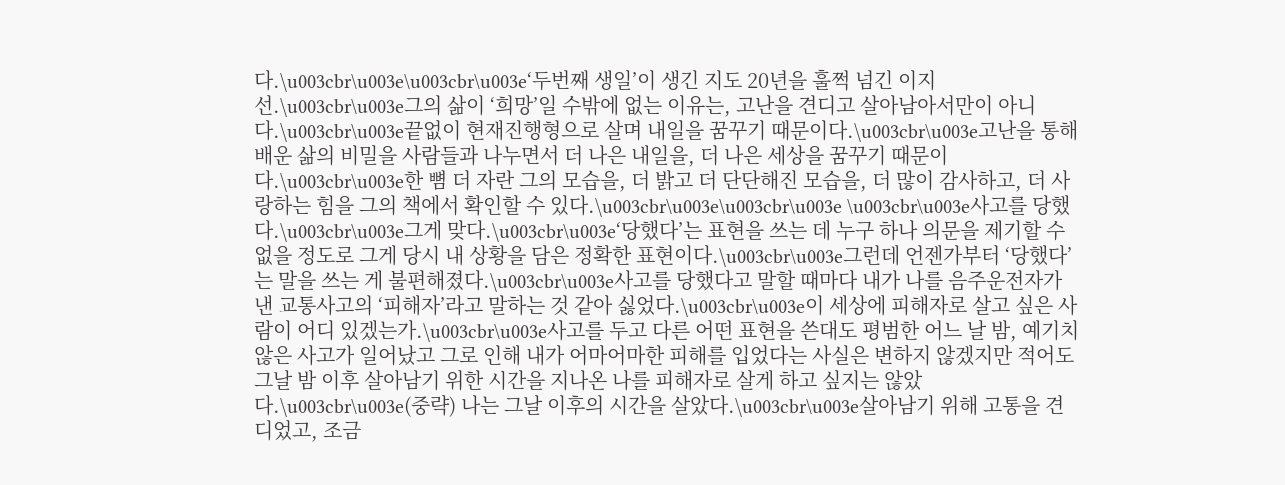다.\u003cbr\u003e\u003cbr\u003e‘두번째 생일’이 생긴 지도 20년을 훌쩍 넘긴 이지선.\u003cbr\u003e그의 삶이 ‘희망’일 수밖에 없는 이유는, 고난을 견디고 살아남아서만이 아니다.\u003cbr\u003e끝없이 현재진행형으로 살며 내일을 꿈꾸기 때문이다.\u003cbr\u003e고난을 통해 배운 삶의 비밀을 사람들과 나누면서 더 나은 내일을, 더 나은 세상을 꿈꾸기 때문이다.\u003cbr\u003e한 뼘 더 자란 그의 모습을, 더 밝고 더 단단해진 모습을, 더 많이 감사하고, 더 사랑하는 힘을 그의 책에서 확인할 수 있다.\u003cbr\u003e\u003cbr\u003e \u003cbr\u003e사고를 당했다.\u003cbr\u003e그게 맞다.\u003cbr\u003e‘당했다’는 표현을 쓰는 데 누구 하나 의문을 제기할 수 없을 정도로 그게 당시 내 상황을 담은 정확한 표현이다.\u003cbr\u003e그런데 언젠가부터 ‘당했다’는 말을 쓰는 게 불편해졌다.\u003cbr\u003e사고를 당했다고 말할 때마다 내가 나를 음주운전자가 낸 교통사고의 ‘피해자’라고 말하는 것 같아 싫었다.\u003cbr\u003e이 세상에 피해자로 살고 싶은 사람이 어디 있겠는가.\u003cbr\u003e사고를 두고 다른 어떤 표현을 쓴대도 평범한 어느 날 밤, 예기치 않은 사고가 일어났고 그로 인해 내가 어마어마한 피해를 입었다는 사실은 변하지 않겠지만 적어도 그날 밤 이후 살아남기 위한 시간을 지나온 나를 피해자로 살게 하고 싶지는 않았다.\u003cbr\u003e(중략) 나는 그날 이후의 시간을 살았다.\u003cbr\u003e살아남기 위해 고통을 견디었고, 조금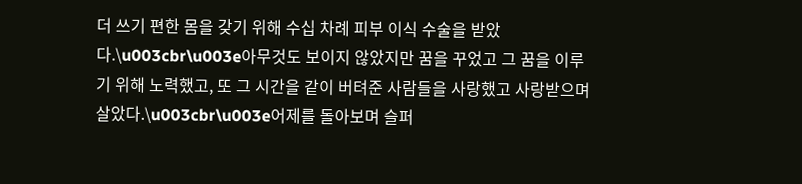더 쓰기 편한 몸을 갖기 위해 수십 차례 피부 이식 수술을 받았다.\u003cbr\u003e아무것도 보이지 않았지만 꿈을 꾸었고 그 꿈을 이루기 위해 노력했고, 또 그 시간을 같이 버텨준 사람들을 사랑했고 사랑받으며 살았다.\u003cbr\u003e어제를 돌아보며 슬퍼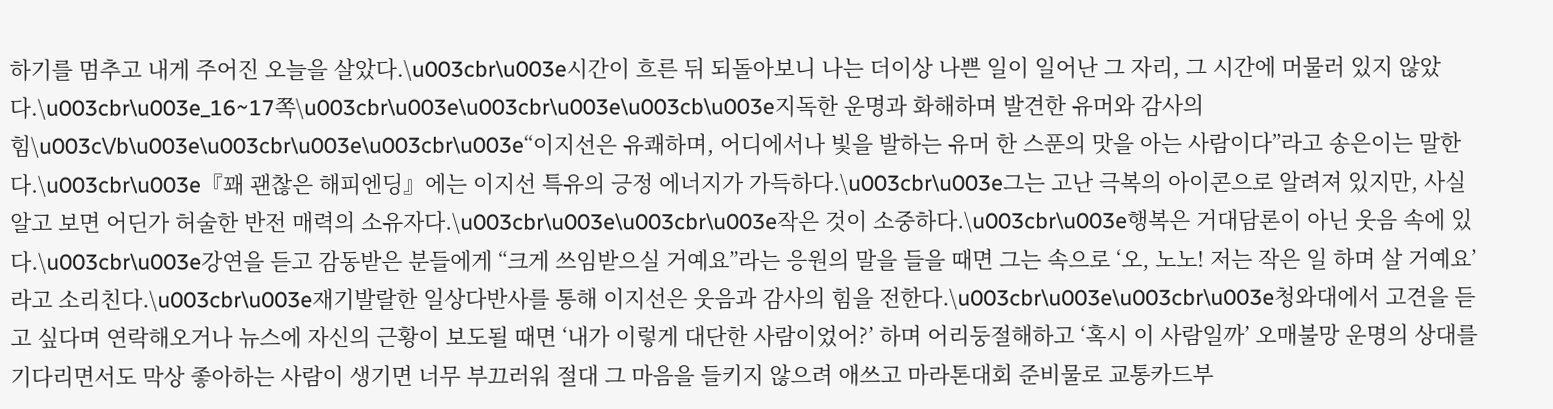하기를 멈추고 내게 주어진 오늘을 살았다.\u003cbr\u003e시간이 흐른 뒤 되돌아보니 나는 더이상 나쁜 일이 일어난 그 자리, 그 시간에 머물러 있지 않았다.\u003cbr\u003e_16~17쪽\u003cbr\u003e\u003cbr\u003e\u003cb\u003e지독한 운명과 화해하며 발견한 유머와 감사의 힘\u003c\/b\u003e\u003cbr\u003e\u003cbr\u003e“이지선은 유쾌하며, 어디에서나 빛을 발하는 유머 한 스푼의 맛을 아는 사람이다”라고 송은이는 말한다.\u003cbr\u003e『꽤 괜찮은 해피엔딩』에는 이지선 특유의 긍정 에너지가 가득하다.\u003cbr\u003e그는 고난 극복의 아이콘으로 알려져 있지만, 사실 알고 보면 어딘가 허술한 반전 매력의 소유자다.\u003cbr\u003e\u003cbr\u003e작은 것이 소중하다.\u003cbr\u003e행복은 거대담론이 아닌 웃음 속에 있다.\u003cbr\u003e강연을 듣고 감동받은 분들에게 “크게 쓰임받으실 거예요”라는 응원의 말을 들을 때면 그는 속으로 ‘오, 노노! 저는 작은 일 하며 살 거예요’라고 소리친다.\u003cbr\u003e재기발랄한 일상다반사를 통해 이지선은 웃음과 감사의 힘을 전한다.\u003cbr\u003e\u003cbr\u003e청와대에서 고견을 듣고 싶다며 연락해오거나 뉴스에 자신의 근황이 보도될 때면 ‘내가 이렇게 대단한 사람이었어?’ 하며 어리둥절해하고 ‘혹시 이 사람일까’ 오매불망 운명의 상대를 기다리면서도 막상 좋아하는 사람이 생기면 너무 부끄러워 절대 그 마음을 들키지 않으려 애쓰고 마라톤대회 준비물로 교통카드부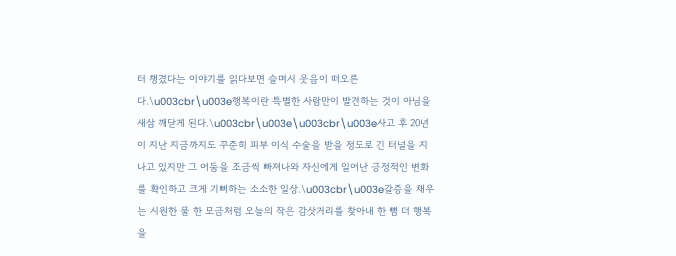터 챙겼다는 이야기를 읽다보면 슬며시 웃음이 떠오른다.\u003cbr\u003e행복이란 특별한 사람만이 발견하는 것이 아님을 새삼 깨닫게 된다.\u003cbr\u003e\u003cbr\u003e사고 후 20년이 지난 지금까지도 꾸준히 피부 이식 수술을 받을 정도로 긴 터널을 지나고 있지만 그 어둠을 조금씩 빠져나와 자신에게 일어난 긍정적인 변화를 확인하고 크게 기뻐하는 소소한 일상.\u003cbr\u003e갈증을 채우는 시원한 물 한 모금처럼 오늘의 작은 감삿거리를 찾아내 한 뼘 더 행복을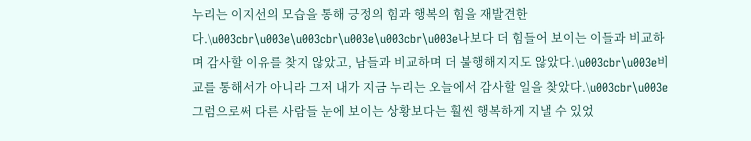누리는 이지선의 모습을 통해 긍정의 힘과 행복의 힘을 재발견한다.\u003cbr\u003e\u003cbr\u003e\u003cbr\u003e나보다 더 힘들어 보이는 이들과 비교하며 감사할 이유를 찾지 않았고, 남들과 비교하며 더 불행해지지도 않았다.\u003cbr\u003e비교를 통해서가 아니라 그저 내가 지금 누리는 오늘에서 감사할 일을 찾았다.\u003cbr\u003e그럼으로써 다른 사람들 눈에 보이는 상황보다는 훨씬 행복하게 지낼 수 있었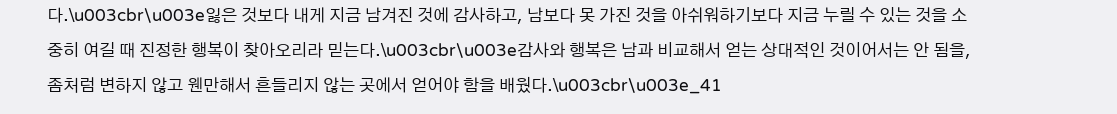다.\u003cbr\u003e잃은 것보다 내게 지금 남겨진 것에 감사하고, 남보다 못 가진 것을 아쉬워하기보다 지금 누릴 수 있는 것을 소중히 여길 때 진정한 행복이 찾아오리라 믿는다.\u003cbr\u003e감사와 행복은 남과 비교해서 얻는 상대적인 것이어서는 안 됨을, 좀처럼 변하지 않고 웬만해서 흔들리지 않는 곳에서 얻어야 함을 배웠다.\u003cbr\u003e_41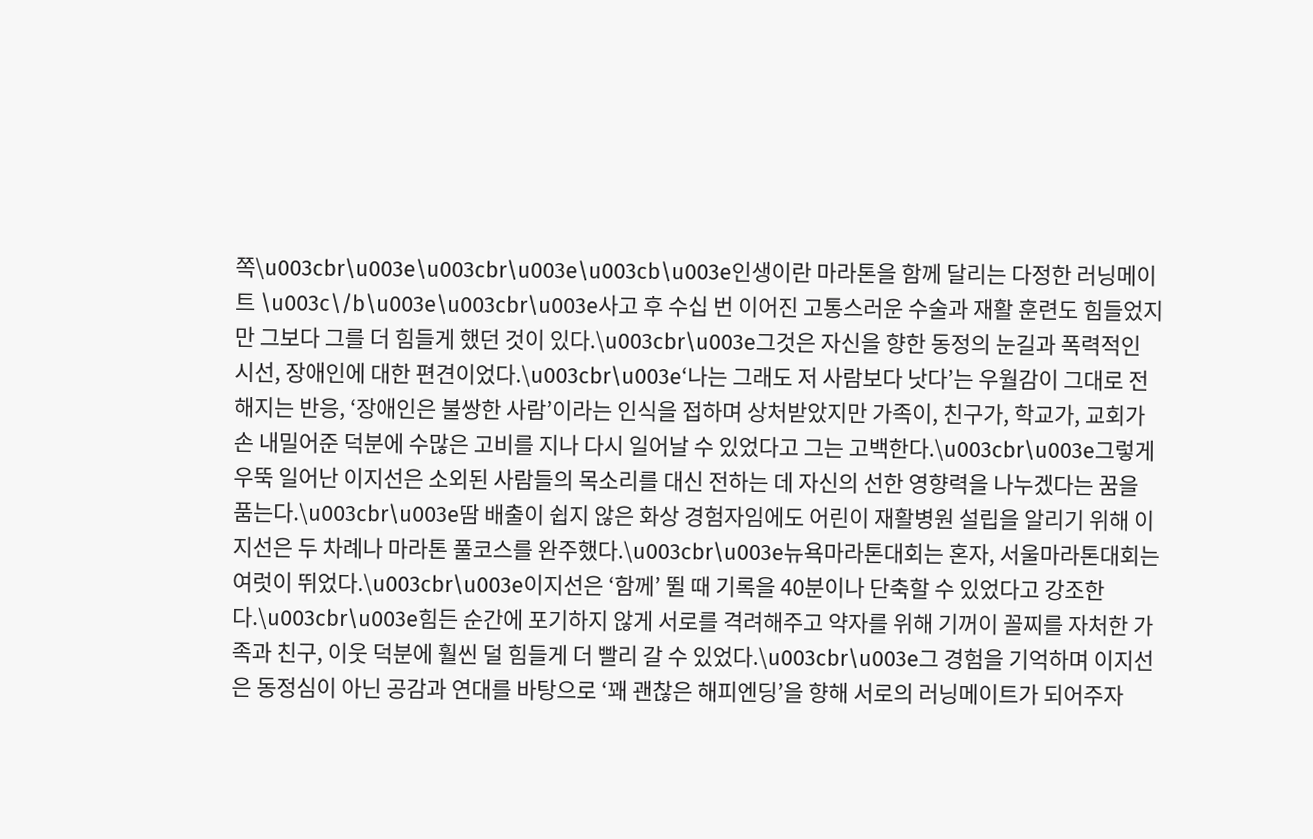쪽\u003cbr\u003e\u003cbr\u003e\u003cb\u003e인생이란 마라톤을 함께 달리는 다정한 러닝메이트 \u003c\/b\u003e\u003cbr\u003e사고 후 수십 번 이어진 고통스러운 수술과 재활 훈련도 힘들었지만 그보다 그를 더 힘들게 했던 것이 있다.\u003cbr\u003e그것은 자신을 향한 동정의 눈길과 폭력적인 시선, 장애인에 대한 편견이었다.\u003cbr\u003e‘나는 그래도 저 사람보다 낫다’는 우월감이 그대로 전해지는 반응, ‘장애인은 불쌍한 사람’이라는 인식을 접하며 상처받았지만 가족이, 친구가, 학교가, 교회가 손 내밀어준 덕분에 수많은 고비를 지나 다시 일어날 수 있었다고 그는 고백한다.\u003cbr\u003e그렇게 우뚝 일어난 이지선은 소외된 사람들의 목소리를 대신 전하는 데 자신의 선한 영향력을 나누겠다는 꿈을 품는다.\u003cbr\u003e땀 배출이 쉽지 않은 화상 경험자임에도 어린이 재활병원 설립을 알리기 위해 이지선은 두 차례나 마라톤 풀코스를 완주했다.\u003cbr\u003e뉴욕마라톤대회는 혼자, 서울마라톤대회는 여럿이 뛰었다.\u003cbr\u003e이지선은 ‘함께’ 뛸 때 기록을 40분이나 단축할 수 있었다고 강조한다.\u003cbr\u003e힘든 순간에 포기하지 않게 서로를 격려해주고 약자를 위해 기꺼이 꼴찌를 자처한 가족과 친구, 이웃 덕분에 훨씬 덜 힘들게 더 빨리 갈 수 있었다.\u003cbr\u003e그 경험을 기억하며 이지선은 동정심이 아닌 공감과 연대를 바탕으로 ‘꽤 괜찮은 해피엔딩’을 향해 서로의 러닝메이트가 되어주자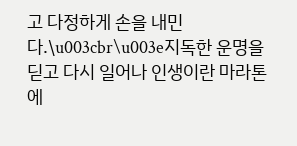고 다정하게 손을 내민다.\u003cbr\u003e지독한 운명을 딛고 다시 일어나 인생이란 마라톤에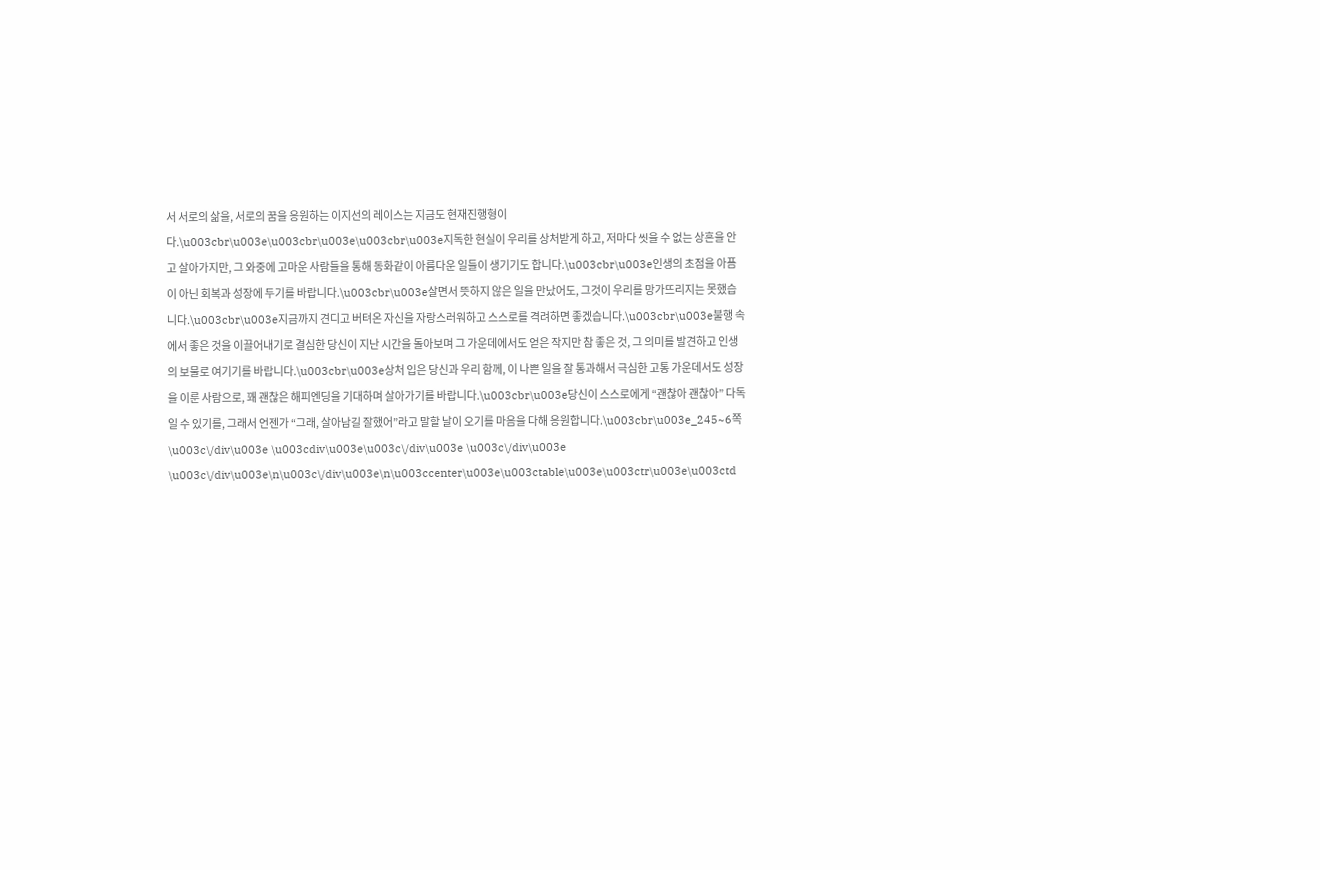서 서로의 삶을, 서로의 꿈을 응원하는 이지선의 레이스는 지금도 현재진행형이다.\u003cbr\u003e\u003cbr\u003e\u003cbr\u003e지독한 현실이 우리를 상처받게 하고, 저마다 씻을 수 없는 상흔을 안고 살아가지만, 그 와중에 고마운 사람들을 통해 동화같이 아름다운 일들이 생기기도 합니다.\u003cbr\u003e인생의 초점을 아픔이 아닌 회복과 성장에 두기를 바랍니다.\u003cbr\u003e살면서 뜻하지 않은 일을 만났어도, 그것이 우리를 망가뜨리지는 못했습니다.\u003cbr\u003e지금까지 견디고 버텨온 자신을 자랑스러워하고 스스로를 격려하면 좋겠습니다.\u003cbr\u003e불행 속에서 좋은 것을 이끌어내기로 결심한 당신이 지난 시간을 돌아보며 그 가운데에서도 얻은 작지만 참 좋은 것, 그 의미를 발견하고 인생의 보물로 여기기를 바랍니다.\u003cbr\u003e상처 입은 당신과 우리 함께, 이 나쁜 일을 잘 통과해서 극심한 고통 가운데서도 성장을 이룬 사람으로, 꽤 괜찮은 해피엔딩을 기대하며 살아가기를 바랍니다.\u003cbr\u003e당신이 스스로에게 “괜찮아 괜찮아” 다독일 수 있기를, 그래서 언젠가 “그래, 살아남길 잘했어”라고 말할 날이 오기를 마음을 다해 응원합니다.\u003cbr\u003e_245~6쪽 \u003c\/div\u003e \u003cdiv\u003e\u003c\/div\u003e \u003c\/div\u003e \u003c\/div\u003e\n\u003c\/div\u003e\n\u003ccenter\u003e\u003ctable\u003e\u003ctr\u003e\u003ctd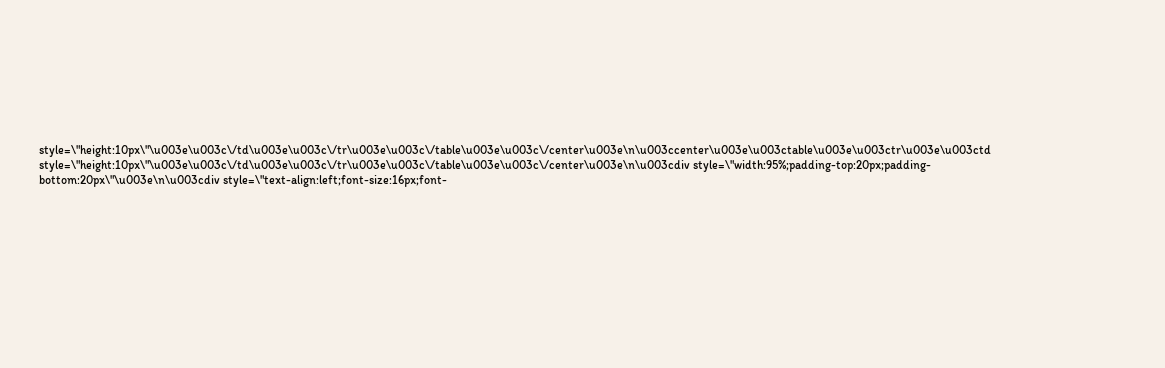style=\"height:10px\"\u003e\u003c\/td\u003e\u003c\/tr\u003e\u003c\/table\u003e\u003c\/center\u003e\n\u003ccenter\u003e\u003ctable\u003e\u003ctr\u003e\u003ctd style=\"height:10px\"\u003e\u003c\/td\u003e\u003c\/tr\u003e\u003c\/table\u003e\u003c\/center\u003e\n\u003cdiv style=\"width:95%;padding-top:20px;padding-bottom:20px\"\u003e\n\u003cdiv style=\"text-align:left;font-size:16px;font-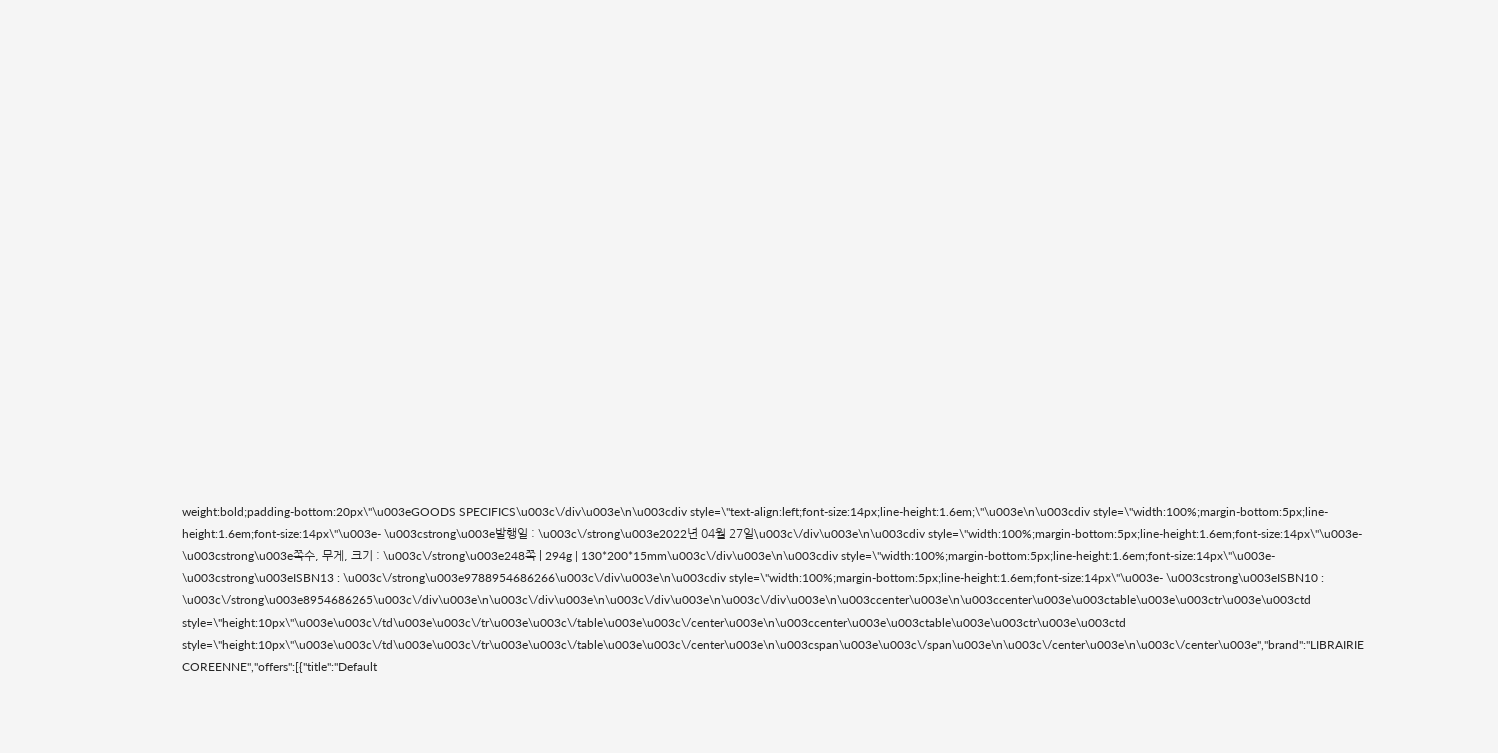weight:bold;padding-bottom:20px\"\u003eGOODS SPECIFICS\u003c\/div\u003e\n\u003cdiv style=\"text-align:left;font-size:14px;line-height:1.6em;\"\u003e\n\u003cdiv style=\"width:100%;margin-bottom:5px;line-height:1.6em;font-size:14px\"\u003e- \u003cstrong\u003e발행일 : \u003c\/strong\u003e2022년 04월 27일\u003c\/div\u003e\n\u003cdiv style=\"width:100%;margin-bottom:5px;line-height:1.6em;font-size:14px\"\u003e- \u003cstrong\u003e쪽수, 무게, 크기 : \u003c\/strong\u003e248쪽 | 294g | 130*200*15mm\u003c\/div\u003e\n\u003cdiv style=\"width:100%;margin-bottom:5px;line-height:1.6em;font-size:14px\"\u003e- \u003cstrong\u003eISBN13 : \u003c\/strong\u003e9788954686266\u003c\/div\u003e\n\u003cdiv style=\"width:100%;margin-bottom:5px;line-height:1.6em;font-size:14px\"\u003e- \u003cstrong\u003eISBN10 : \u003c\/strong\u003e8954686265\u003c\/div\u003e\n\u003c\/div\u003e\n\u003c\/div\u003e\n\u003c\/div\u003e\n\u003ccenter\u003e\n\u003ccenter\u003e\u003ctable\u003e\u003ctr\u003e\u003ctd style=\"height:10px\"\u003e\u003c\/td\u003e\u003c\/tr\u003e\u003c\/table\u003e\u003c\/center\u003e\n\u003ccenter\u003e\u003ctable\u003e\u003ctr\u003e\u003ctd style=\"height:10px\"\u003e\u003c\/td\u003e\u003c\/tr\u003e\u003c\/table\u003e\u003c\/center\u003e\n\u003cspan\u003e\u003c\/span\u003e\n\u003c\/center\u003e\n\u003c\/center\u003e","brand":"LIBRAIRIE COREENNE","offers":[{"title":"Default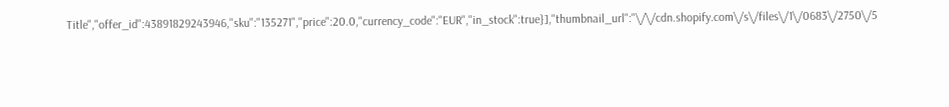Title","offer_id":43891829243946,"sku":"135271","price":20.0,"currency_code":"EUR","in_stock":true}],"thumbnail_url":"\/\/cdn.shopify.com\/s\/files\/1\/0683\/2750\/5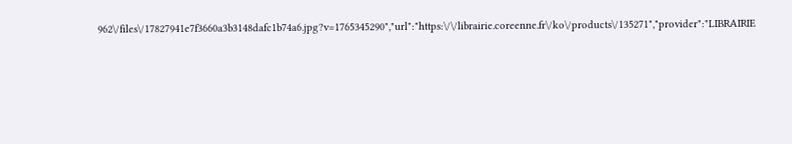962\/files\/17827941e7f3660a3b3148dafc1b74a6.jpg?v=1765345290","url":"https:\/\/librairie.coreenne.fr\/ko\/products\/135271","provider":"LIBRAIRIE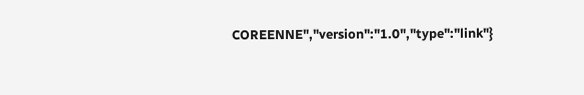COREENNE","version":"1.0","type":"link"}